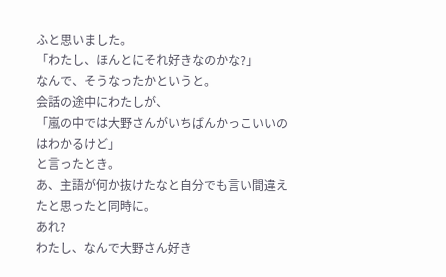ふと思いました。
「わたし、ほんとにそれ好きなのかな?」
なんで、そうなったかというと。
会話の途中にわたしが、
「嵐の中では大野さんがいちばんかっこいいのはわかるけど」
と言ったとき。
あ、主語が何か抜けたなと自分でも言い間違えたと思ったと同時に。
あれ?
わたし、なんで大野さん好き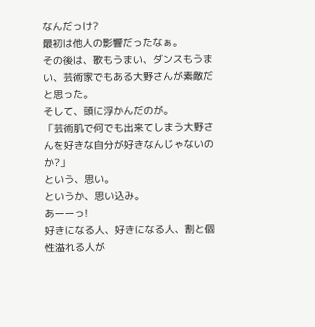なんだっけ?
最初は他人の影響だったなぁ。
その後は、歌もうまい、ダンスもうまい、芸術家でもある大野さんが素敵だと思った。
そして、頭に浮かんだのが。
「芸術肌で何でも出来てしまう大野さんを好きな自分が好きなんじゃないのか?」
という、思い。
というか、思い込み。
あーーっ!
好きになる人、好きになる人、割と個性溢れる人が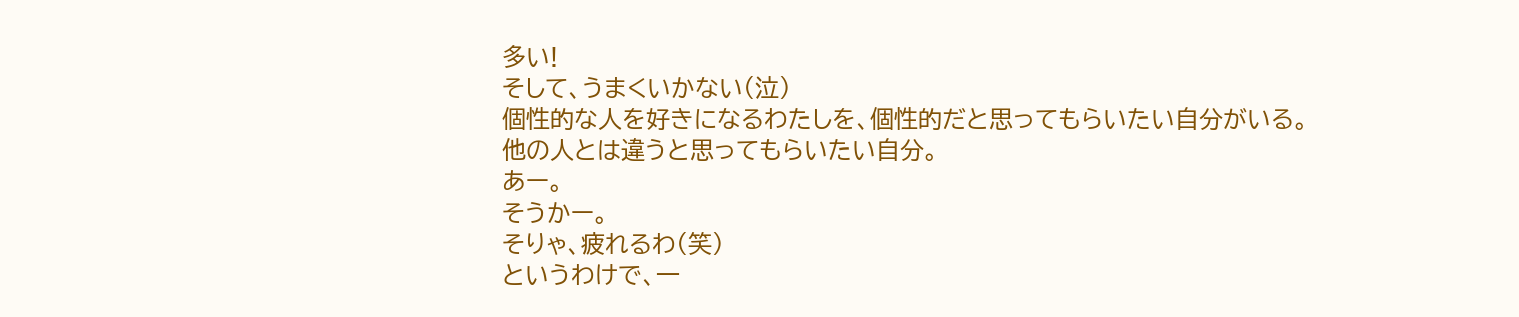多い!
そして、うまくいかない(泣)
個性的な人を好きになるわたしを、個性的だと思ってもらいたい自分がいる。
他の人とは違うと思ってもらいたい自分。
あー。
そうかー。
そりゃ、疲れるわ(笑)
というわけで、一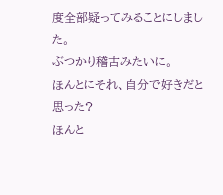度全部疑ってみることにしました。
ぶつかり稽古みたいに。
ほんとにそれ、自分で好きだと思った?
ほんと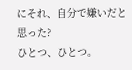にそれ、自分で嫌いだと思った?
ひとつ、ひとつ。